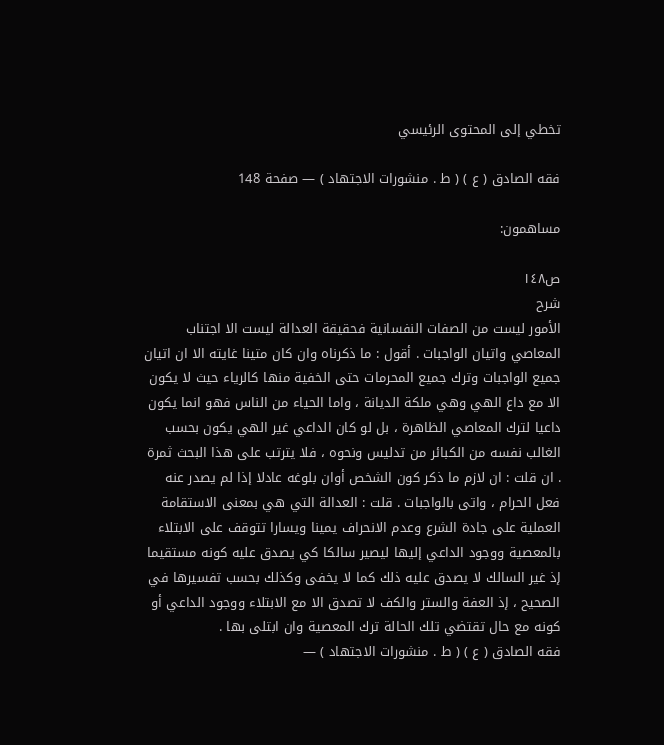تخطي إلى المحتوى الرئيسي

فقه الصادق ( ع ) ( ط . منشورات الاجتهاد ) — صفحة 148

مساهمون:

ص١٤٨
شرح
الأمور ليست من الصفات النفسانية فحقيقة العدالة ليست الا اجتناب المعاصي واتيان الواجبات . أقول : ما ذكرناه وان كان متينا غايته الا ان اتيان جميع الواجبات وترك جميع المحرمات حتى الخفية منها كالرياء حيث لا يكون الا مع داع الهي وهي ملكة الديانة ، واما الحياء من الناس فهو انما يكون داعيا لترك المعاصي الظاهرة ، بل لو كان الداعي غير الهي يكون بحسب الغالب نفسه من الكبائر من تدليس ونحوه ، فلا يترتب على هذا البحث ثمرة . ان قلت : ان لازم ما ذكر كون الشخص أوان بلوغه عادلا إذا لم يصدر عنه فعل الحرام ، واتى بالواجبات . قلت : العدالة التي هي بمعنى الاستقامة العملية على جادة الشرع وعدم الانحراف يمينا ويسارا تتوقف على الابتلاء بالمعصية ووجود الداعي إليها ليصير سالكا كي يصدق عليه كونه مستقيما إذ غير السالك لا يصدق عليه ذلك كما لا يخفى وكذلك بحسب تفسيرها في الصحيح ، إذ العفة والستر والكف لا تصدق الا مع الابتلاء ووجود الداعي أو كونه مع حال تقتضي تلك الحالة ترك المعصية وان ابتلى بها .
فقه الصادق ( ع ) ( ط . منشورات الاجتهاد ) —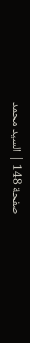صفحة 148 | السيد محمد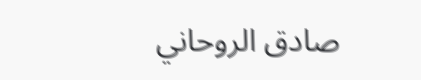صادق الروحاني